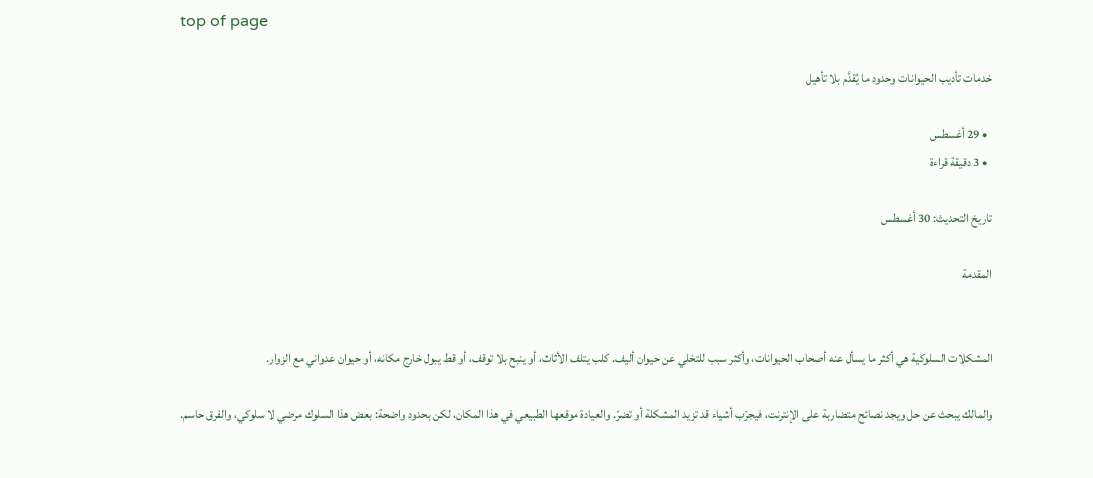top of page

خدمات تأديب الحيوانات وحدود ما يُقدَّم بلا تأهيل

  • 29 أغسطس
  • 3 دقيقة قراءة

تاريخ التحديث: 30 أغسطس

المقدمة


المشكلات السلوكية هي أكثر ما يسأل عنه أصحاب الحيوانات، وأكثر سبب للتخلي عن حيوان أليف. كلب يتلف الأثاث، أو ينبح بلا توقف، أو قط يبول خارج مكانه، أو حيوان عدواني مع الزوار.

والمالك يبحث عن حل ويجد نصائح متضاربة على الإنترنت، فيجرّب أشياء قد تزيد المشكلة أو تضرّ. والعيادة موقعها الطبيعي في هذا المكان، لكن بحدود واضحة: بعض هذا السلوك مرضي لا سلوكي، والفرق حاسم.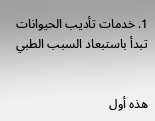1. خدمات تأديب الحيوانات تبدأ باستبعاد السبب الطبي


هذه أول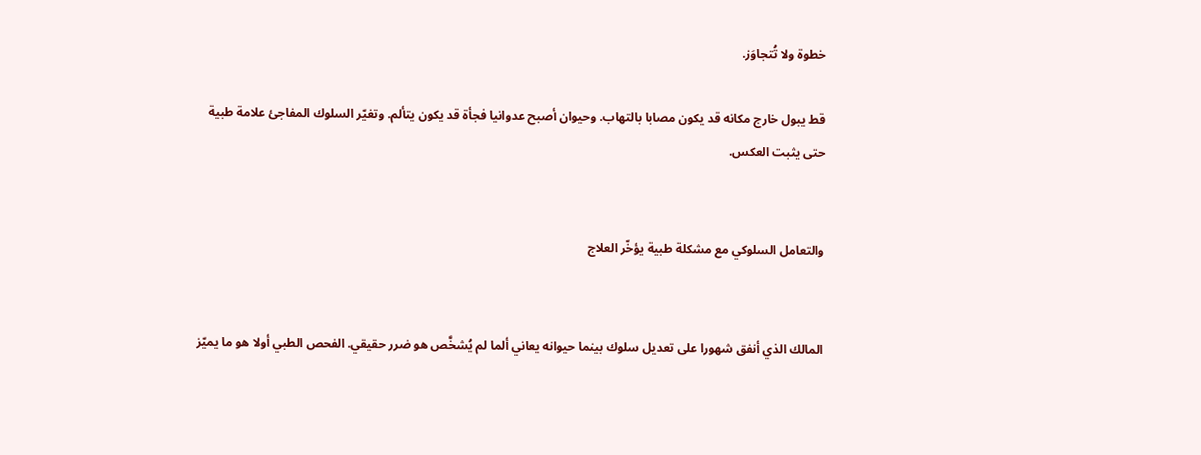خطوة ولا تُتجاوَز.

قط يبول خارج مكانه قد يكون مصابا بالتهاب. وحيوان أصبح عدوانيا فجأة قد يكون يتألم. وتغيّر السلوك المفاجئ علامة طبية حتى يثبت العكس.


والتعامل السلوكي مع مشكلة طبية يؤخّر العلاج


المالك الذي أنفق شهورا على تعديل سلوك بينما حيوانه يعاني ألما لم يُشخَّص هو ضرر حقيقي. الفحص الطبي أولا هو ما يميّز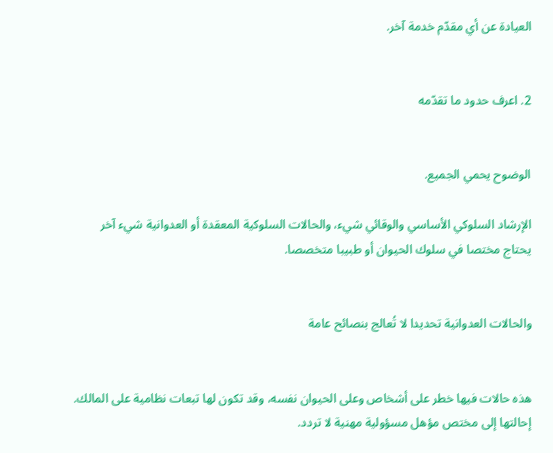العيادة عن أي مقدّم خدمة آخر.


2. اعرف حدود ما تقدّمه


الوضوح يحمي الجميع.

الإرشاد السلوكي الأساسي والوقائي شيء، والحالات السلوكية المعقدة أو العدوانية شيء آخر يحتاج مختصا في سلوك الحيوان أو طبيبا متخصصا.


والحالات العدوانية تحديدا لا تُعالج بنصائح عامة


هذه حالات فيها خطر على أشخاص وعلى الحيوان نفسه، وقد تكون لها تبعات نظامية على المالك. إحالتها إلى مختص مؤهل مسؤولية مهنية لا تردد.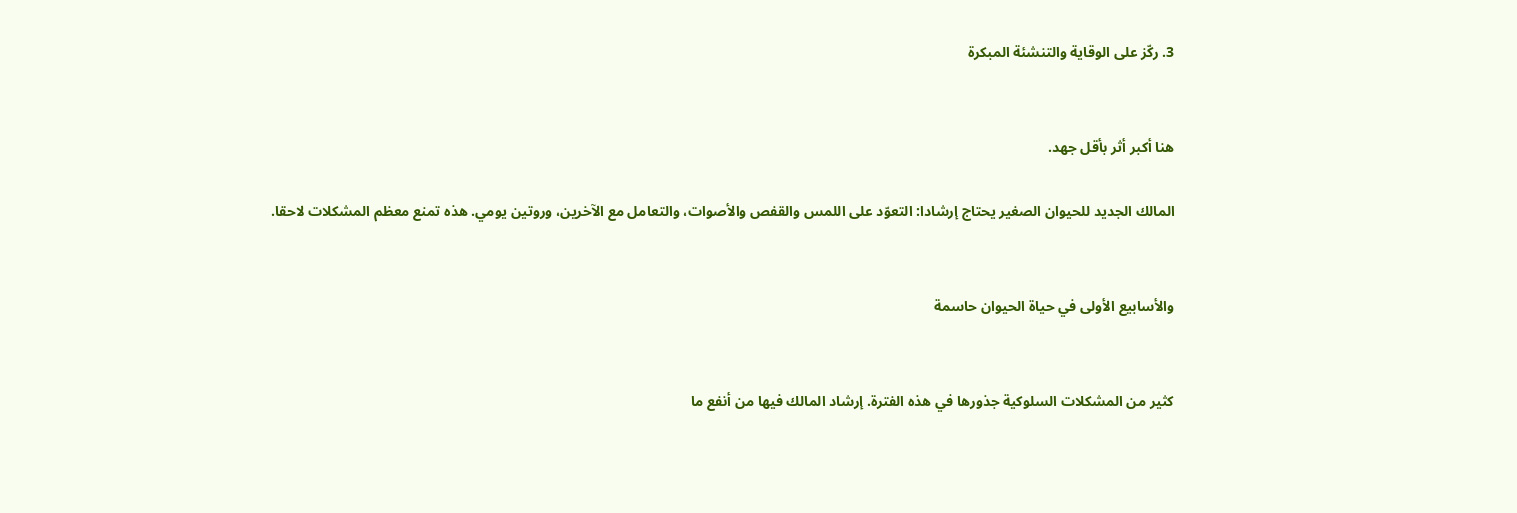3. ركّز على الوقاية والتنشئة المبكرة


هنا أكبر أثر بأقل جهد.

المالك الجديد للحيوان الصغير يحتاج إرشادا: التعوّد على اللمس والقفص والأصوات، والتعامل مع الآخرين، وروتين يومي. هذه تمنع معظم المشكلات لاحقا.


والأسابيع الأولى في حياة الحيوان حاسمة


كثير من المشكلات السلوكية جذورها في هذه الفترة. إرشاد المالك فيها من أنفع ما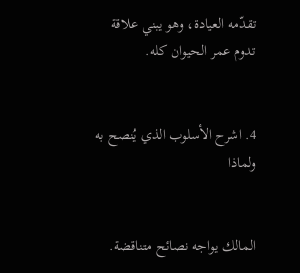تقدّمه العيادة، وهو يبني علاقة تدوم عمر الحيوان كله.


4. اشرح الأسلوب الذي يُنصح به ولماذا


المالك يواجه نصائح متناقضة.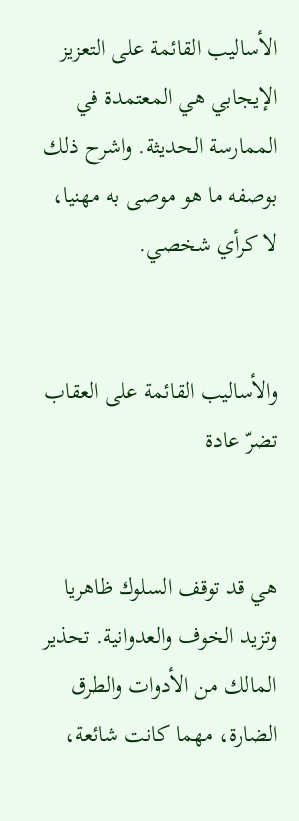الأساليب القائمة على التعزيز الإيجابي هي المعتمدة في الممارسة الحديثة. واشرح ذلك بوصفه ما هو موصى به مهنيا، لا كرأي شخصي.


والأساليب القائمة على العقاب تضرّ عادة


هي قد توقف السلوك ظاهريا وتزيد الخوف والعدوانية. تحذير المالك من الأدوات والطرق الضارة، مهما كانت شائعة،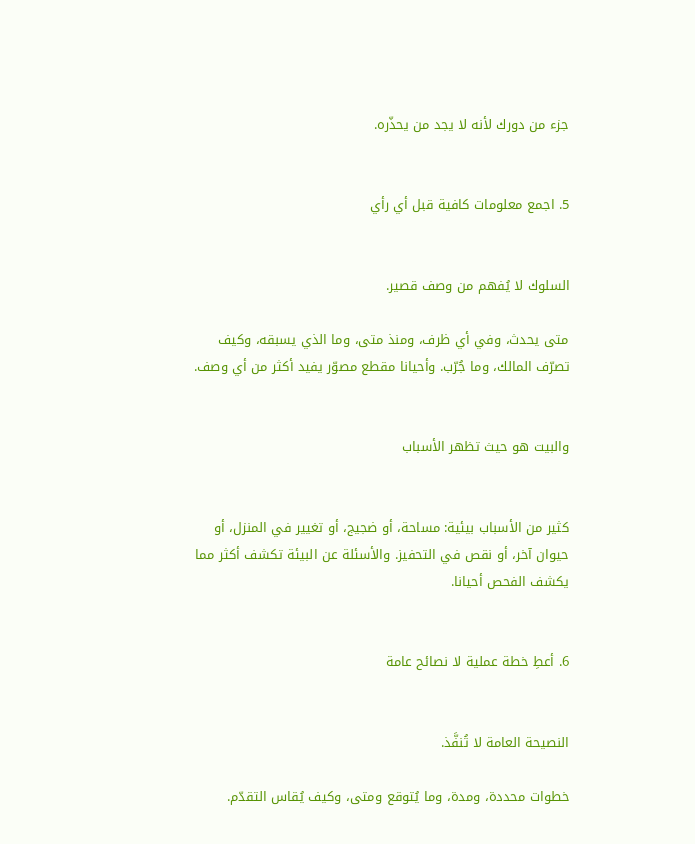جزء من دورك لأنه لا يجد من يحذّره.


5. اجمع معلومات كافية قبل أي رأي


السلوك لا يُفهم من وصف قصير.

متى يحدث، وفي أي ظرف، ومنذ متى، وما الذي يسبقه، وكيف تصرّف المالك، وما جُرّب. وأحيانا مقطع مصوّر يفيد أكثر من أي وصف.


والبيت هو حيث تظهر الأسباب


كثير من الأسباب بيئية: مساحة، أو ضجيج، أو تغيير في المنزل، أو حيوان آخر، أو نقص في التحفيز. والأسئلة عن البيئة تكشف أكثر مما يكشف الفحص أحيانا.


6. أعطِ خطة عملية لا نصائح عامة


النصيحة العامة لا تُنفَّذ.

خطوات محددة، ومدة، وما يُتوقع ومتى، وكيف يُقاس التقدّم.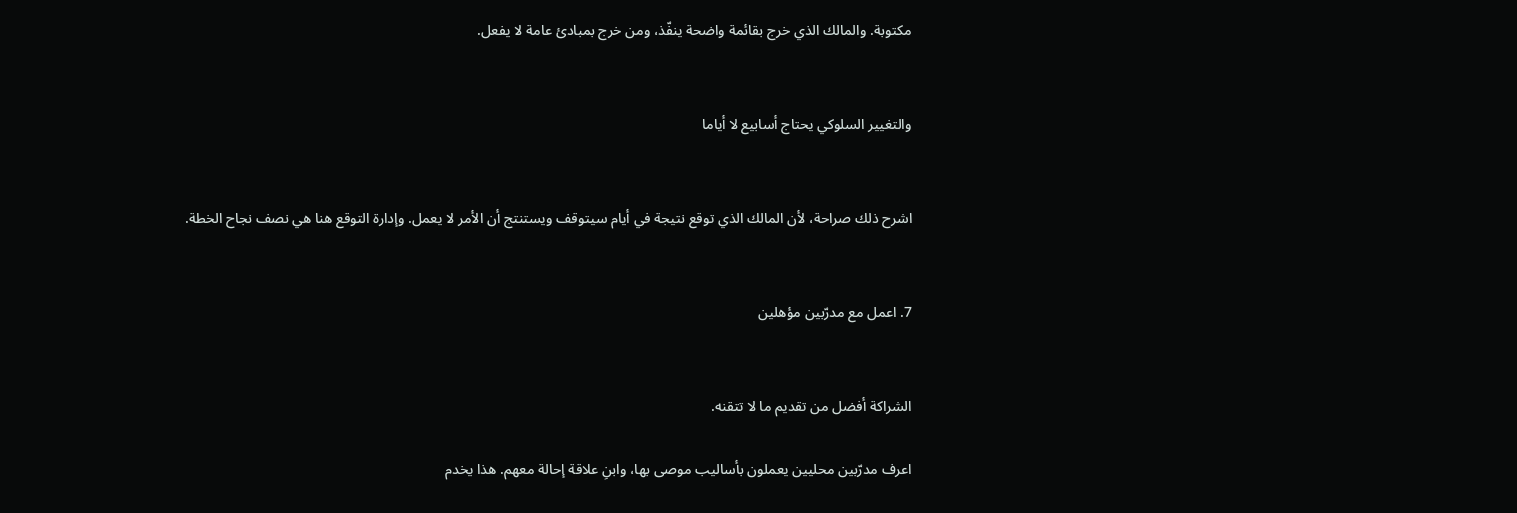مكتوبة. والمالك الذي خرج بقائمة واضحة ينفّذ، ومن خرج بمبادئ عامة لا يفعل.


والتغيير السلوكي يحتاج أسابيع لا أياما


اشرح ذلك صراحة، لأن المالك الذي توقع نتيجة في أيام سيتوقف ويستنتج أن الأمر لا يعمل. وإدارة التوقع هنا هي نصف نجاح الخطة.


7. اعمل مع مدرّبين مؤهلين


الشراكة أفضل من تقديم ما لا تتقنه.

اعرف مدرّبين محليين يعملون بأساليب موصى بها، وابنِ علاقة إحالة معهم. هذا يخدم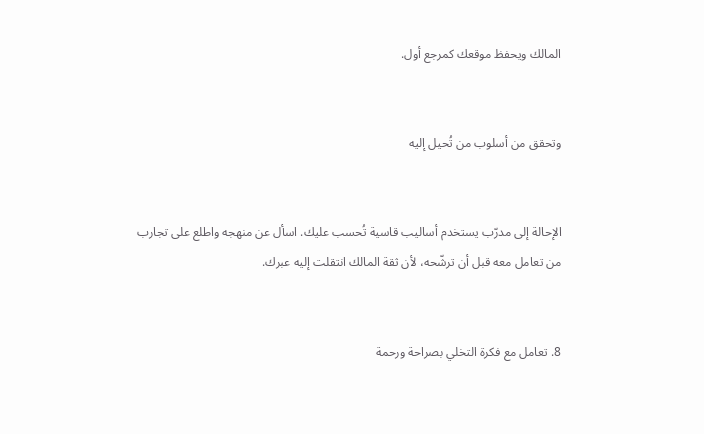المالك ويحفظ موقعك كمرجع أول.


وتحقق من أسلوب من تُحيل إليه


الإحالة إلى مدرّب يستخدم أساليب قاسية تُحسب عليك. اسأل عن منهجه واطلع على تجارب من تعامل معه قبل أن ترشّحه، لأن ثقة المالك انتقلت إليه عبرك.


8. تعامل مع فكرة التخلي بصراحة ورحمة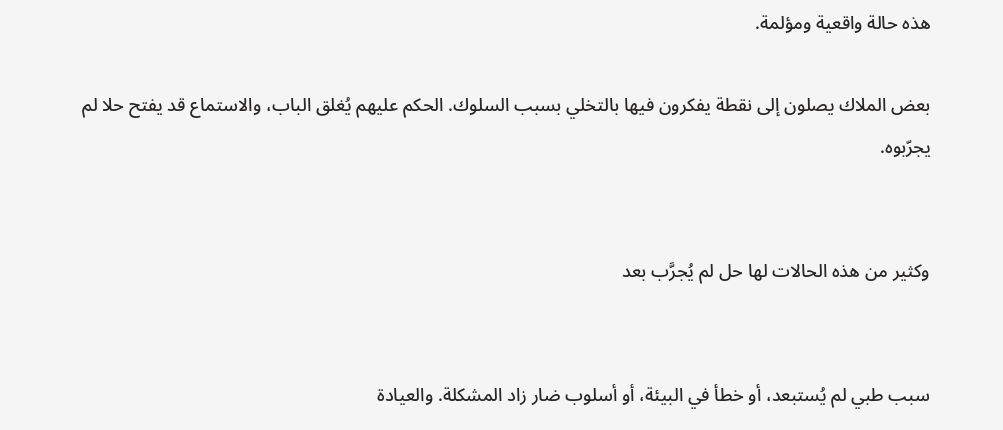هذه حالة واقعية ومؤلمة.

بعض الملاك يصلون إلى نقطة يفكرون فيها بالتخلي بسبب السلوك. الحكم عليهم يُغلق الباب، والاستماع قد يفتح حلا لم يجرّبوه.


وكثير من هذه الحالات لها حل لم يُجرَّب بعد


سبب طبي لم يُستبعد، أو خطأ في البيئة، أو أسلوب ضار زاد المشكلة. والعيادة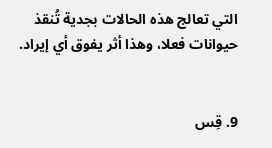التي تعالج هذه الحالات بجدية تُنقذ حيوانات فعلا، وهذا أثر يفوق أي إيراد.


9. قِس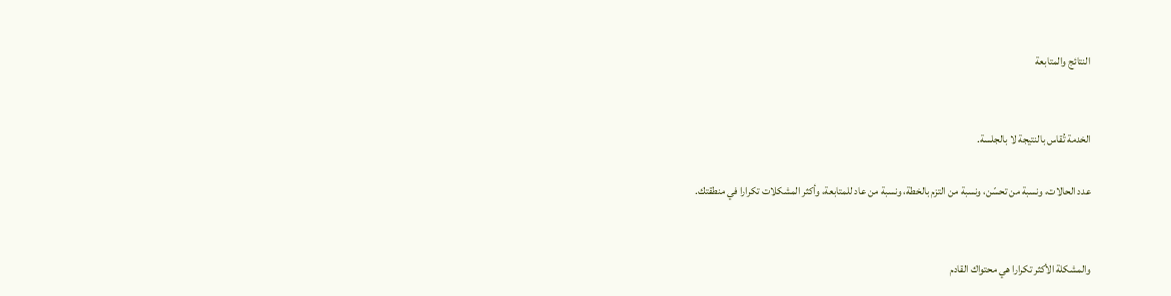النتائج والمتابعة


الخدمة تُقاس بالنتيجة لا بالجلسة.

عدد الحالات، ونسبة من تحسّن، ونسبة من التزم بالخطة، ونسبة من عاد للمتابعة، وأكثر المشكلات تكرارا في منطقتك.


والمشكلة الأكثر تكرارا هي محتواك القادم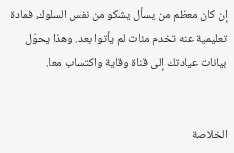إن كان معظم من يسأل يشكو من نفس السلوك، فمادة تعليمية عنه تخدم مئات لم يأتوا بعد. وهذا يحوّل بيانات عيادتك إلى قناة وقاية واكتساب معا.


الخلاصة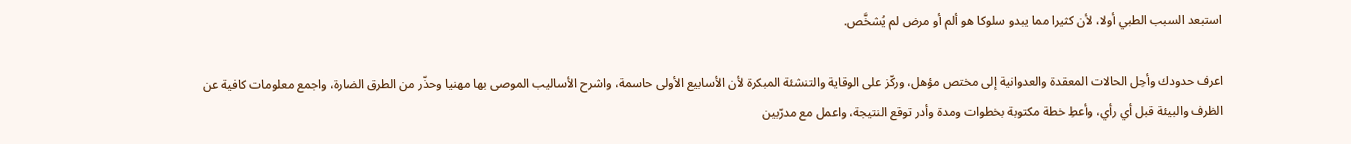استبعد السبب الطبي أولا، لأن كثيرا مما يبدو سلوكا هو ألم أو مرض لم يُشخَّص.

اعرف حدودك وأحِل الحالات المعقدة والعدوانية إلى مختص مؤهل، وركّز على الوقاية والتنشئة المبكرة لأن الأسابيع الأولى حاسمة، واشرح الأساليب الموصى بها مهنيا وحذّر من الطرق الضارة، واجمع معلومات كافية عن الظرف والبيئة قبل أي رأي، وأعطِ خطة مكتوبة بخطوات ومدة وأدر توقع النتيجة، واعمل مع مدرّبين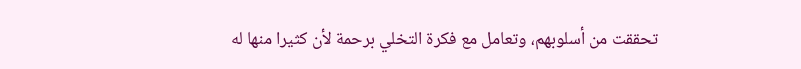تحققت من أسلوبهم، وتعامل مع فكرة التخلي برحمة لأن كثيرا منها له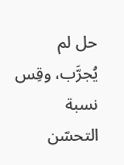حل لم يُجرَّب، وقِس نسبة التحسّن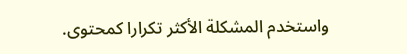واستخدم المشكلة الأكثر تكرارا كمحتوى.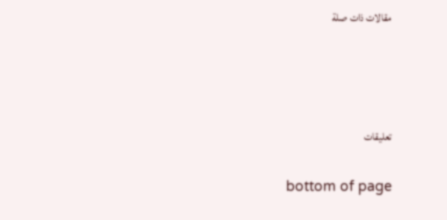مقالات ذات صلة






تعليقات


bottom of page